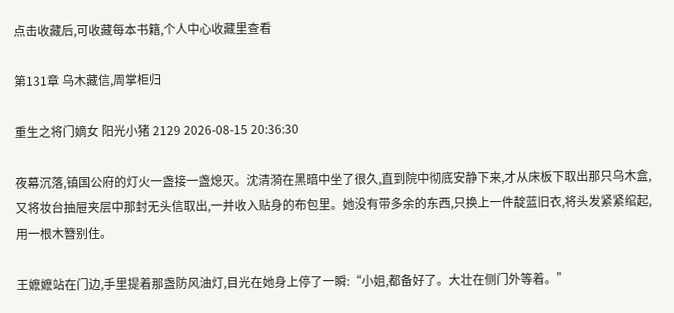点击收藏后,可收藏每本书籍,个人中心收藏里查看

第131章 乌木藏信,周掌柜归

重生之将门嫡女 阳光小猪 2129 2026-08-15 20:36:30

夜幕沉落,镇国公府的灯火一盏接一盏熄灭。沈清漪在黑暗中坐了很久,直到院中彻底安静下来,才从床板下取出那只乌木盒,又将妆台抽屉夹层中那封无头信取出,一并收入贴身的布包里。她没有带多余的东西,只换上一件靛蓝旧衣,将头发紧紧绾起,用一根木簪别住。

王嬷嬷站在门边,手里提着那盏防风油灯,目光在她身上停了一瞬:“小姐,都备好了。大壮在侧门外等着。”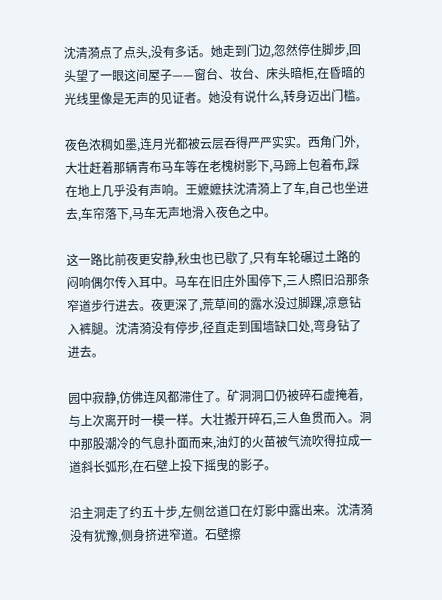沈清漪点了点头,没有多话。她走到门边,忽然停住脚步,回头望了一眼这间屋子——窗台、妆台、床头暗柜,在昏暗的光线里像是无声的见证者。她没有说什么,转身迈出门槛。

夜色浓稠如墨,连月光都被云层吞得严严实实。西角门外,大壮赶着那辆青布马车等在老槐树影下,马蹄上包着布,踩在地上几乎没有声响。王嬷嬷扶沈清漪上了车,自己也坐进去,车帘落下,马车无声地滑入夜色之中。

这一路比前夜更安静,秋虫也已歇了,只有车轮碾过土路的闷响偶尔传入耳中。马车在旧庄外围停下,三人照旧沿那条窄道步行进去。夜更深了,荒草间的露水没过脚踝,凉意钻入裤腿。沈清漪没有停步,径直走到围墙缺口处,弯身钻了进去。

园中寂静,仿佛连风都滞住了。矿洞洞口仍被碎石虚掩着,与上次离开时一模一样。大壮搬开碎石,三人鱼贯而入。洞中那股潮冷的气息扑面而来,油灯的火苗被气流吹得拉成一道斜长弧形,在石壁上投下摇曳的影子。

沿主洞走了约五十步,左侧岔道口在灯影中露出来。沈清漪没有犹豫,侧身挤进窄道。石壁擦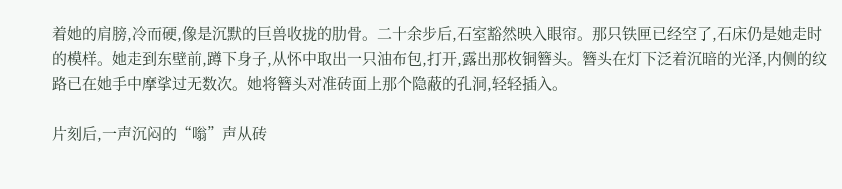着她的肩膀,冷而硬,像是沉默的巨兽收拢的肋骨。二十余步后,石室豁然映入眼帘。那只铁匣已经空了,石床仍是她走时的模样。她走到东壁前,蹲下身子,从怀中取出一只油布包,打开,露出那枚铜簪头。簪头在灯下泛着沉暗的光泽,内侧的纹路已在她手中摩挲过无数次。她将簪头对准砖面上那个隐蔽的孔洞,轻轻插入。

片刻后,一声沉闷的“嗡”声从砖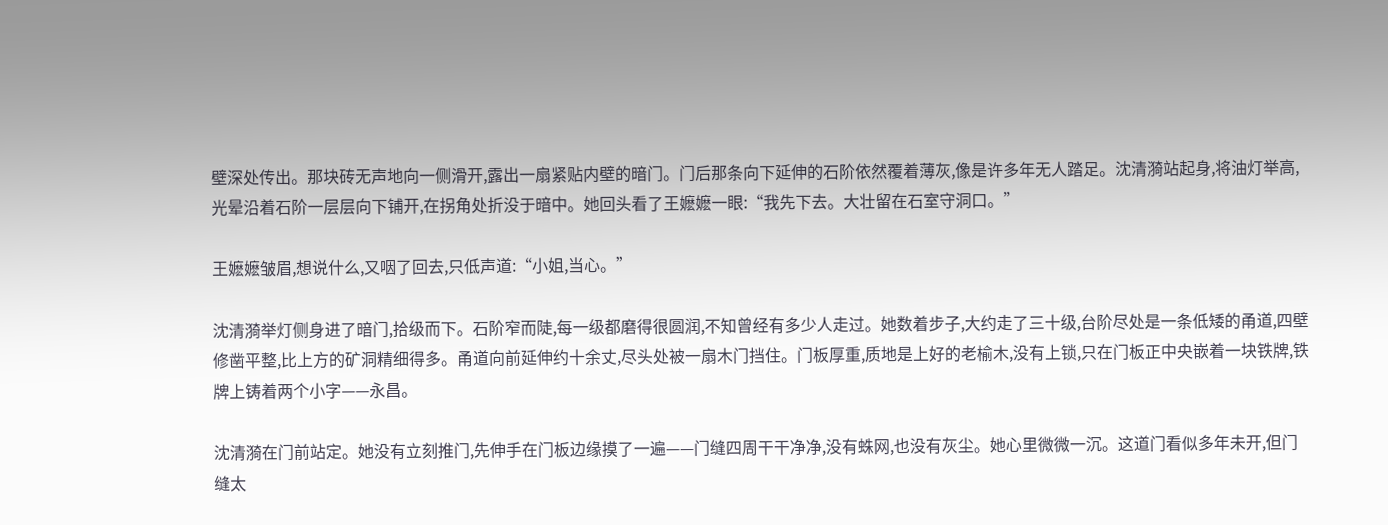壁深处传出。那块砖无声地向一侧滑开,露出一扇紧贴内壁的暗门。门后那条向下延伸的石阶依然覆着薄灰,像是许多年无人踏足。沈清漪站起身,将油灯举高,光晕沿着石阶一层层向下铺开,在拐角处折没于暗中。她回头看了王嬷嬷一眼:“我先下去。大壮留在石室守洞口。”

王嬷嬷皱眉,想说什么,又咽了回去,只低声道:“小姐,当心。”

沈清漪举灯侧身进了暗门,拾级而下。石阶窄而陡,每一级都磨得很圆润,不知曾经有多少人走过。她数着步子,大约走了三十级,台阶尽处是一条低矮的甬道,四壁修凿平整,比上方的矿洞精细得多。甬道向前延伸约十余丈,尽头处被一扇木门挡住。门板厚重,质地是上好的老榆木,没有上锁,只在门板正中央嵌着一块铁牌,铁牌上铸着两个小字——永昌。

沈清漪在门前站定。她没有立刻推门,先伸手在门板边缘摸了一遍——门缝四周干干净净,没有蛛网,也没有灰尘。她心里微微一沉。这道门看似多年未开,但门缝太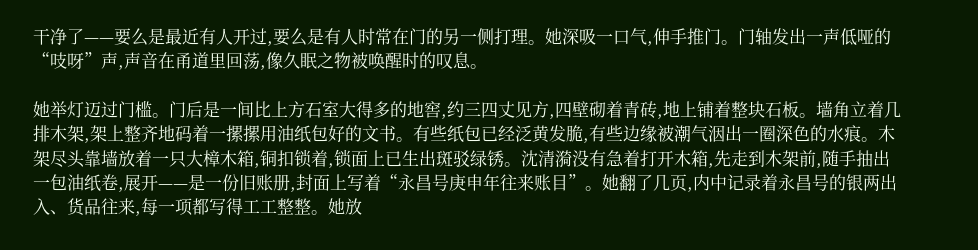干净了——要么是最近有人开过,要么是有人时常在门的另一侧打理。她深吸一口气,伸手推门。门轴发出一声低哑的“吱呀”声,声音在甬道里回荡,像久眠之物被唤醒时的叹息。

她举灯迈过门槛。门后是一间比上方石室大得多的地窖,约三四丈见方,四壁砌着青砖,地上铺着整块石板。墙角立着几排木架,架上整齐地码着一摞摞用油纸包好的文书。有些纸包已经泛黄发脆,有些边缘被潮气洇出一圈深色的水痕。木架尽头靠墙放着一只大樟木箱,铜扣锁着,锁面上已生出斑驳绿锈。沈清漪没有急着打开木箱,先走到木架前,随手抽出一包油纸卷,展开——是一份旧账册,封面上写着“永昌号庚申年往来账目”。她翻了几页,内中记录着永昌号的银两出入、货品往来,每一项都写得工工整整。她放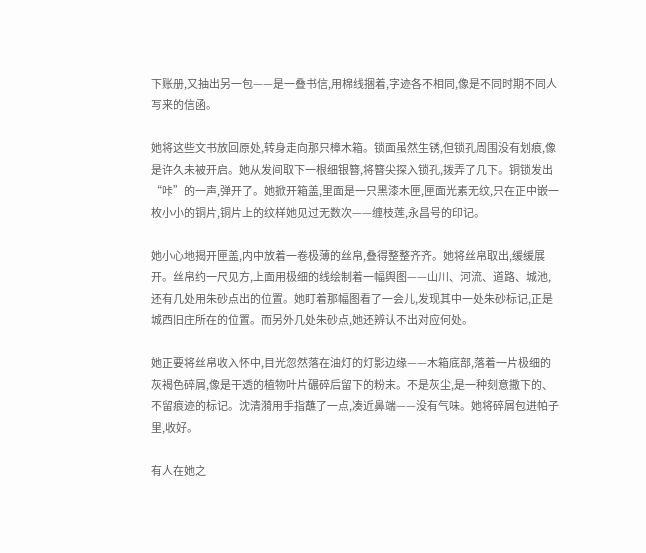下账册,又抽出另一包——是一叠书信,用棉线捆着,字迹各不相同,像是不同时期不同人写来的信函。

她将这些文书放回原处,转身走向那只樟木箱。锁面虽然生锈,但锁孔周围没有划痕,像是许久未被开启。她从发间取下一根细银簪,将簪尖探入锁孔,拨弄了几下。铜锁发出“咔”的一声,弹开了。她掀开箱盖,里面是一只黑漆木匣,匣面光素无纹,只在正中嵌一枚小小的铜片,铜片上的纹样她见过无数次——缠枝莲,永昌号的印记。

她小心地揭开匣盖,内中放着一卷极薄的丝帛,叠得整整齐齐。她将丝帛取出,缓缓展开。丝帛约一尺见方,上面用极细的线绘制着一幅舆图——山川、河流、道路、城池,还有几处用朱砂点出的位置。她盯着那幅图看了一会儿,发现其中一处朱砂标记,正是城西旧庄所在的位置。而另外几处朱砂点,她还辨认不出对应何处。

她正要将丝帛收入怀中,目光忽然落在油灯的灯影边缘——木箱底部,落着一片极细的灰褐色碎屑,像是干透的植物叶片碾碎后留下的粉末。不是灰尘,是一种刻意撒下的、不留痕迹的标记。沈清漪用手指蘸了一点,凑近鼻端——没有气味。她将碎屑包进帕子里,收好。

有人在她之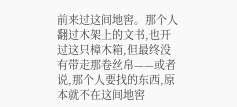前来过这间地窖。那个人翻过木架上的文书,也开过这只樟木箱,但最终没有带走那卷丝帛——或者说,那个人要找的东西,原本就不在这间地窖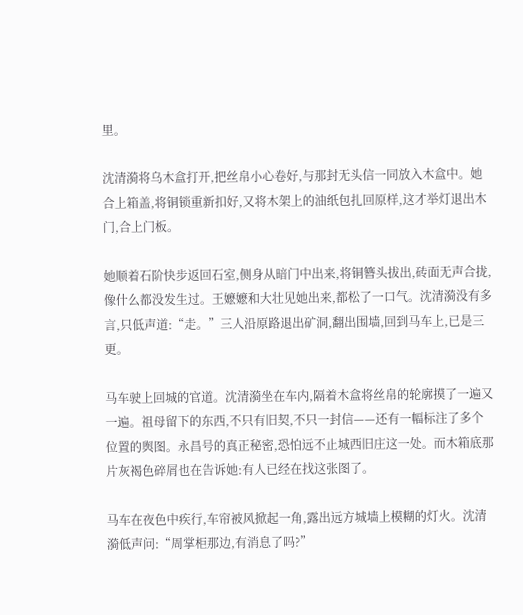里。

沈清漪将乌木盒打开,把丝帛小心卷好,与那封无头信一同放入木盒中。她合上箱盖,将铜锁重新扣好,又将木架上的油纸包扎回原样,这才举灯退出木门,合上门板。

她顺着石阶快步返回石室,侧身从暗门中出来,将铜簪头拔出,砖面无声合拢,像什么都没发生过。王嬷嬷和大壮见她出来,都松了一口气。沈清漪没有多言,只低声道:“走。”三人沿原路退出矿洞,翻出围墙,回到马车上,已是三更。

马车驶上回城的官道。沈清漪坐在车内,隔着木盒将丝帛的轮廓摸了一遍又一遍。祖母留下的东西,不只有旧契,不只一封信——还有一幅标注了多个位置的舆图。永昌号的真正秘密,恐怕远不止城西旧庄这一处。而木箱底那片灰褐色碎屑也在告诉她:有人已经在找这张图了。

马车在夜色中疾行,车帘被风掀起一角,露出远方城墙上模糊的灯火。沈清漪低声问:“周掌柜那边,有消息了吗?”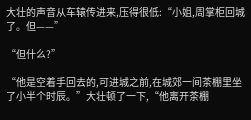大壮的声音从车辕传进来,压得很低:“小姐,周掌柜回城了。但——”

“但什么?”

“他是空着手回去的,可进城之前,在城郊一间茶棚里坐了小半个时辰。”大壮顿了一下,“他离开茶棚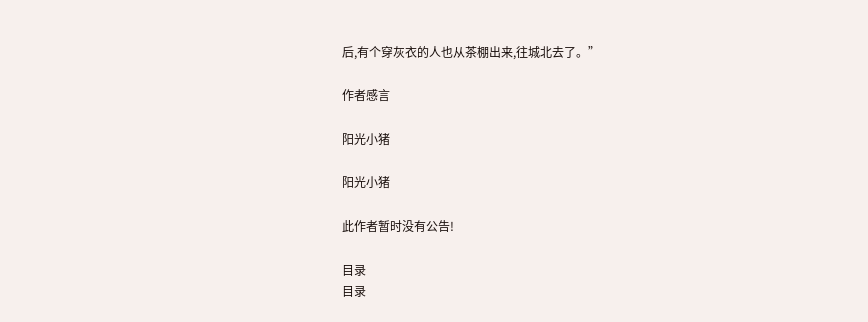后,有个穿灰衣的人也从茶棚出来,往城北去了。”

作者感言

阳光小猪

阳光小猪

此作者暂时没有公告!

目录
目录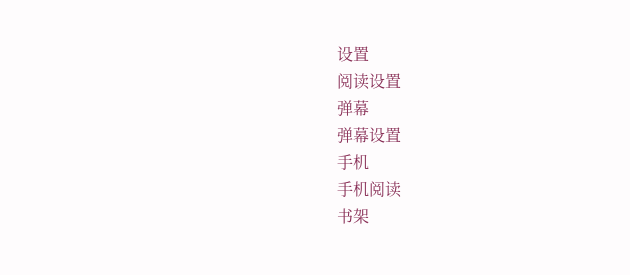设置
阅读设置
弹幕
弹幕设置
手机
手机阅读
书架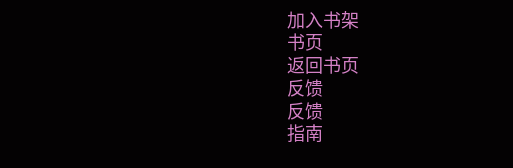加入书架
书页
返回书页
反馈
反馈
指南